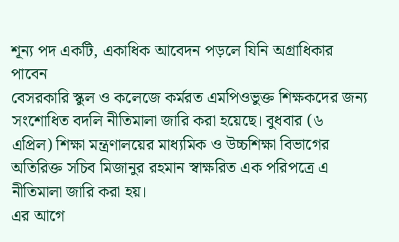শূন্য পদ একটি, একাধিক আবেদন পড়লে যিনি অগ্রাধিকার পাবেন
বেসরকারি স্কুল ও কলেজে কর্মরত এমপিওভুক্ত শিক্ষকদের জন্য সংশোধিত বদলি নীতিমালা জারি করা হয়েছে। বুধবার (৬ এপ্রিল) শিক্ষা মন্ত্রণালয়ের মাধ্যমিক ও উচ্চশিক্ষা বিভাগের অতিরিক্ত সচিব মিজানুর রহমান স্বাক্ষরিত এক পরিপত্রে এ নীতিমালা জারি করা হয়।
এর আগে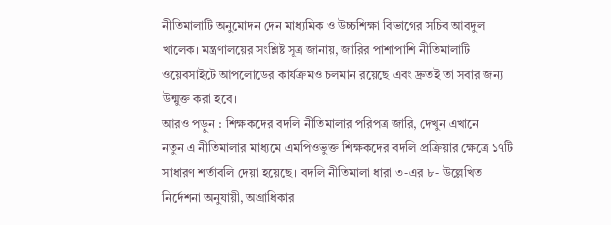নীতিমালাটি অনুমোদন দেন মাধ্যমিক ও উচ্চশিক্ষা বিভাগের সচিব আবদুল খালেক। মন্ত্রণালয়ের সংশ্লিষ্ট সূত্র জানায়, জারির পাশাপাশি নীতিমালাটি ওয়েবসাইটে আপলোডের কার্যক্রমও চলমান রয়েছে এবং দ্রুতই তা সবার জন্য উন্মুক্ত করা হবে।
আরও পড়ুন : শিক্ষকদের বদলি নীতিমালার পরিপত্র জারি, দেখুন এখানে
নতুন এ নীতিমালার মাধ্যমে এমপিওভুক্ত শিক্ষকদের বদলি প্রক্রিয়ার ক্ষেত্রে ১৭টি সাধারণ শর্তাবলি দেয়া হয়েছে। বদলি নীতিমালা ধারা ৩-এর ৮- উল্লেখিত নির্দেশনা অনুযায়ী, অগ্রাধিকার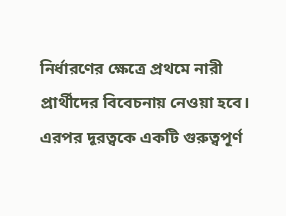নির্ধারণের ক্ষেত্রে প্রথমে নারী প্রার্থীদের বিবেচনায় নেওয়া হবে। এরপর দূরত্বকে একটি গুরুত্বপূর্ণ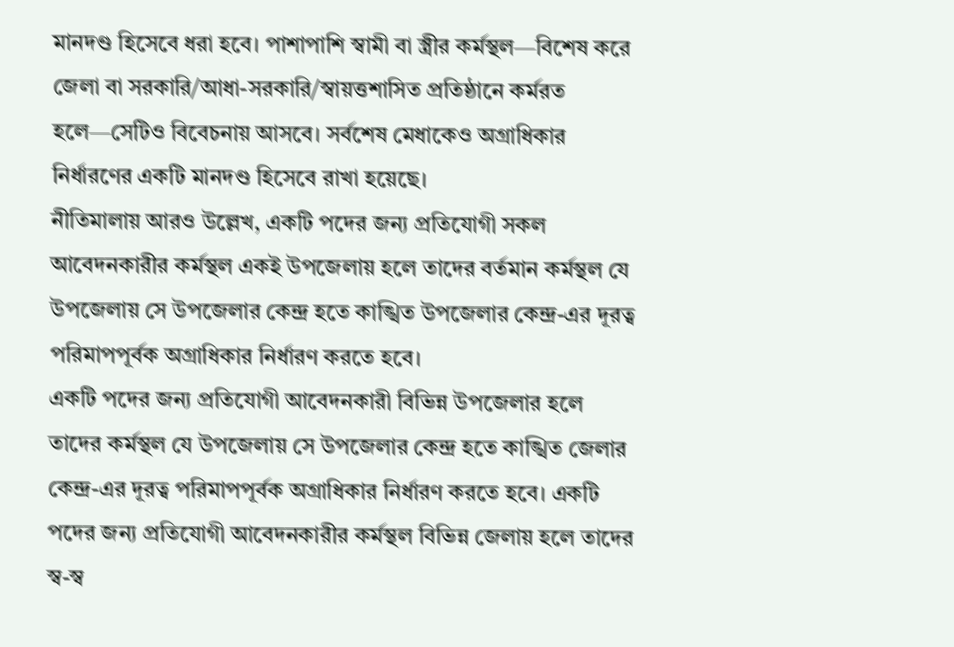মানদণ্ড হিসেবে ধরা হবে। পাশাপাশি স্বামী বা স্ত্রীর কর্মস্থল—বিশেষ করে জেলা বা সরকারি/আধা-সরকারি/স্বায়ত্তশাসিত প্রতিষ্ঠানে কর্মরত হলে—সেটিও বিবেচনায় আসবে। সর্বশেষ মেধাকেও অগ্রাধিকার নির্ধারণের একটি মানদণ্ড হিসেবে রাখা হয়েছে।
নীতিমালায় আরও উল্লেখ, একটি পদের জন্য প্রতিযোগী সকল আবেদনকারীর কর্মস্থল একই উপজেলায় হলে তাদের বর্তমান কর্মস্থল যে উপজেলায় সে উপজেলার কেন্দ্র হতে কাঙ্খিত উপজেলার কেন্দ্র-এর দূরত্ব পরিমাপপূর্বক অগ্রাধিকার নির্ধারণ করতে হবে।
একটি পদের জন্য প্রতিযোগী আবেদনকারী বিভিন্ন উপজেলার হলে তাদের কর্মস্থল যে উপজেলায় সে উপজেলার কেন্দ্র হতে কাঙ্খিত জেলার কেন্দ্র-এর দূরত্ব পরিমাপপূর্বক অগ্রাধিকার নির্ধারণ করতে হবে। একটি পদের জন্য প্রতিযোগী আবেদনকারীর কর্মস্থল বিভিন্ন জেলায় হলে তাদের স্ব-স্ব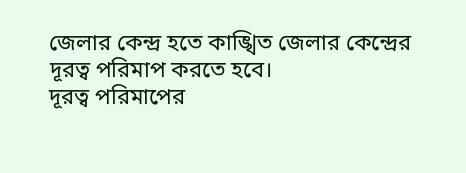জেলার কেন্দ্র হতে কাঙ্খিত জেলার কেন্দ্রের দূরত্ব পরিমাপ করতে হবে।
দূরত্ব পরিমাপের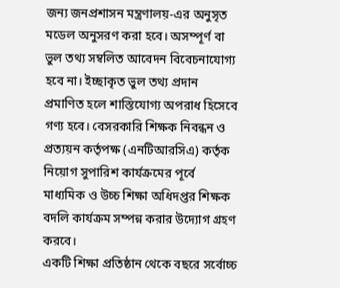জন্য জনপ্রশাসন মন্ত্রণালয়-এর অনুসৃত মডেল অনুসরণ করা হবে। অসম্পূর্ণ বা ভুল তথ্য সম্বলিত আবেদন বিবেচনাযোগ্য হবে না। ইচ্ছাকৃত ভুল তথ্য প্রদান প্রমাণিত হলে শাস্তিযোগ্য অপরাধ হিসেবে গণ্য হবে। বেসরকারি শিক্ষক নিবন্ধন ও প্রত্যয়ন কর্তৃপক্ষ (এনটিআরসিএ) কর্তৃক নিয়োগ সুপারিশ কার্যক্রমের পূর্বে মাধ্যমিক ও উচ্চ শিক্ষা অধিদপ্তর শিক্ষক বদলি কার্যক্রম সম্পন্ন করার উদ্যোগ গ্রহণ করবে।
একটি শিক্ষা প্রতিষ্ঠান থেকে বছরে সর্বোচ্চ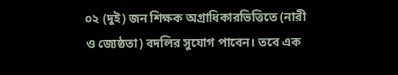০২ (দুই) জন শিক্ষক অগ্রাধিকারভিত্তিতে (নারী ও জ্যেষ্ঠতা) বদলির সুযোগ পাবেন। তবে এক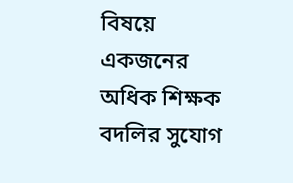বিষয়ে একজনের অধিক শিক্ষক বদলির সুযোগ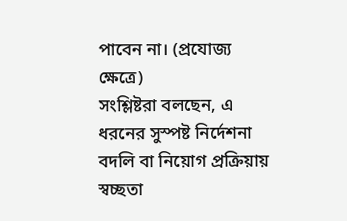পাবেন না। (প্রযোজ্য ক্ষেত্রে)
সংশ্লিষ্টরা বলছেন, এ ধরনের সুস্পষ্ট নির্দেশনা বদলি বা নিয়োগ প্রক্রিয়ায় স্বচ্ছতা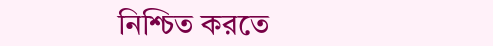নিশ্চিত করতে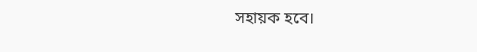সহায়ক হবে।